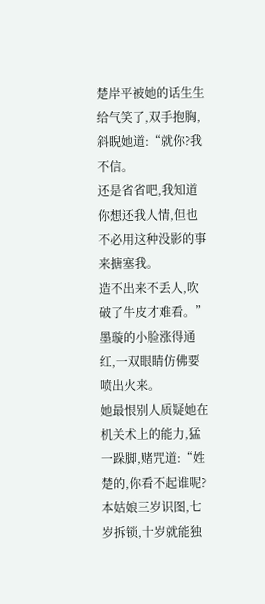楚岸平被她的话生生给气笑了,双手抱胸,斜睨她道:“就你?我不信。
还是省省吧,我知道你想还我人情,但也不必用这种没影的事来搪塞我。
造不出来不丢人,吹破了牛皮才难看。”
墨璇的小脸涨得通红,一双眼睛仿佛要喷出火来。
她最恨别人质疑她在机关术上的能力,猛一跺脚,赌咒道:“姓楚的,你看不起谁呢?
本姑娘三岁识图,七岁拆锁,十岁就能独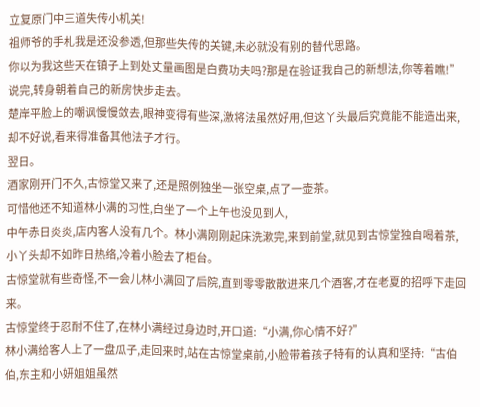立复原门中三道失传小机关!
祖师爷的手札我是还没参透,但那些失传的关键,未必就没有别的替代思路。
你以为我这些天在镇子上到处丈量画图是白费功夫吗?那是在验证我自己的新想法,你等着瞧!”
说完,转身朝着自己的新房快步走去。
楚岸平脸上的嘲讽慢慢敛去,眼神变得有些深,激将法虽然好用,但这丫头最后究竟能不能造出来,却不好说,看来得准备其他法子才行。
翌日。
酒家刚开门不久,古惊堂又来了,还是照例独坐一张空桌,点了一壶茶。
可惜他还不知道林小满的习性,白坐了一个上午也没见到人,
中午赤日炎炎,店内客人没有几个。林小满刚刚起床洗漱完,来到前堂,就见到古惊堂独自喝着茶,小丫头却不如昨日热络,冷着小脸去了柜台。
古惊堂就有些奇怪,不一会儿林小满回了后院,直到零零散散进来几个酒客,才在老夏的招呼下走回来。
古惊堂终于忍耐不住了,在林小满经过身边时,开口道:“小满,你心情不好?”
林小满给客人上了一盘瓜子,走回来时,站在古惊堂桌前,小脸带着孩子特有的认真和坚持:“古伯伯,东主和小妍姐姐虽然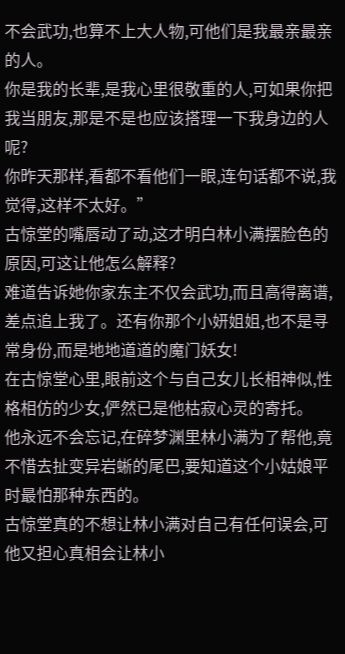不会武功,也算不上大人物,可他们是我最亲最亲的人。
你是我的长辈,是我心里很敬重的人,可如果你把我当朋友,那是不是也应该搭理一下我身边的人呢?
你昨天那样,看都不看他们一眼,连句话都不说,我觉得,这样不太好。”
古惊堂的嘴唇动了动,这才明白林小满摆脸色的原因,可这让他怎么解释?
难道告诉她你家东主不仅会武功,而且高得离谱,差点追上我了。还有你那个小妍姐姐,也不是寻常身份,而是地地道道的魔门妖女!
在古惊堂心里,眼前这个与自己女儿长相神似,性格相仿的少女,俨然已是他枯寂心灵的寄托。
他永远不会忘记,在碎梦渊里林小满为了帮他,竟不惜去扯变异岩蜥的尾巴,要知道这个小姑娘平时最怕那种东西的。
古惊堂真的不想让林小满对自己有任何误会,可他又担心真相会让林小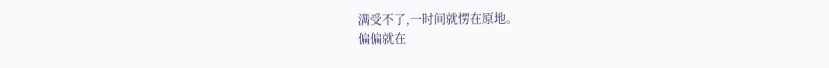满受不了,一时间就愣在原地。
偏偏就在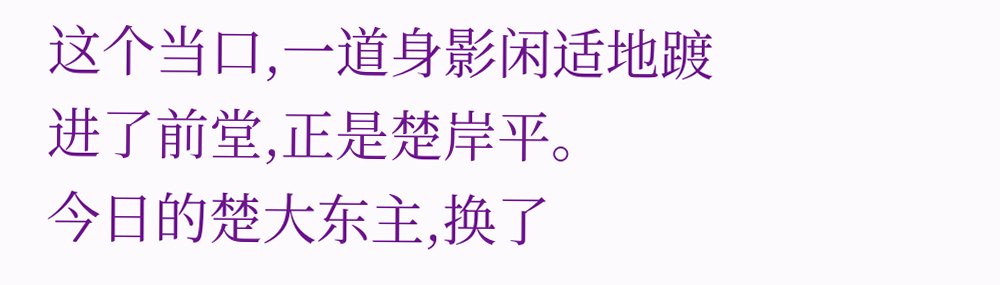这个当口,一道身影闲适地踱进了前堂,正是楚岸平。
今日的楚大东主,换了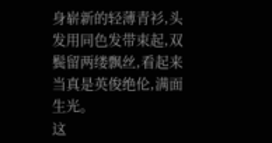身崭新的轻薄青衫,头发用同色发带束起,双鬓留两缕飘丝,看起来当真是英俊绝伦,满面生光。
这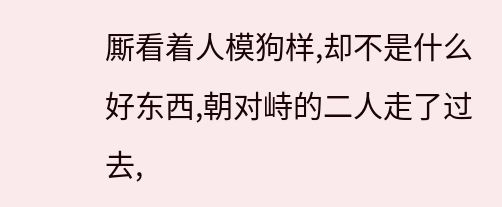厮看着人模狗样,却不是什么好东西,朝对峙的二人走了过去,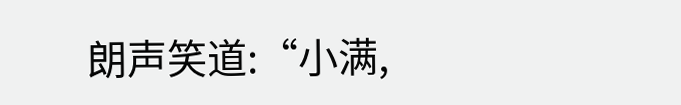朗声笑道:“小满,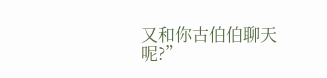又和你古伯伯聊天呢?”